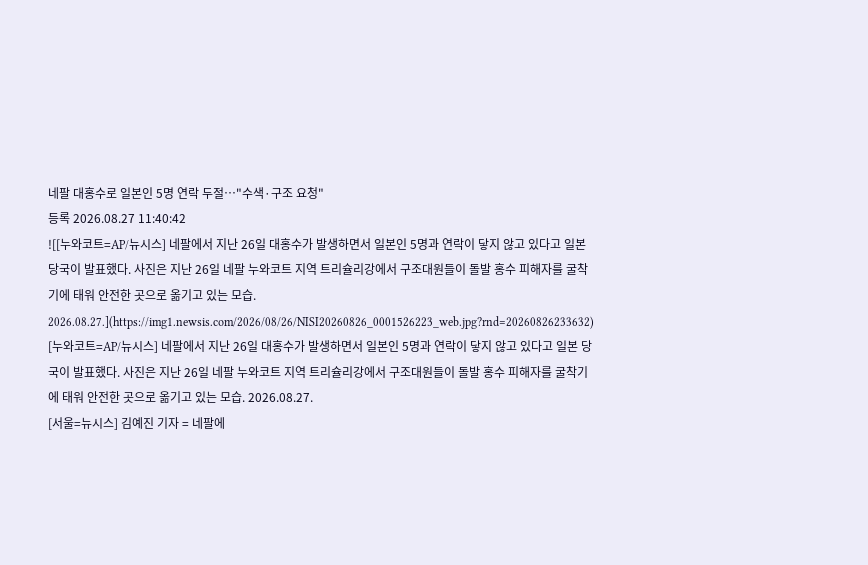네팔 대홍수로 일본인 5명 연락 두절…"수색·구조 요청"
등록 2026.08.27 11:40:42
![[누와코트=AP/뉴시스] 네팔에서 지난 26일 대홍수가 발생하면서 일본인 5명과 연락이 닿지 않고 있다고 일본 당국이 발표했다. 사진은 지난 26일 네팔 누와코트 지역 트리슐리강에서 구조대원들이 돌발 홍수 피해자를 굴착기에 태워 안전한 곳으로 옮기고 있는 모습. 2026.08.27.](https://img1.newsis.com/2026/08/26/NISI20260826_0001526223_web.jpg?rnd=20260826233632)
[누와코트=AP/뉴시스] 네팔에서 지난 26일 대홍수가 발생하면서 일본인 5명과 연락이 닿지 않고 있다고 일본 당국이 발표했다. 사진은 지난 26일 네팔 누와코트 지역 트리슐리강에서 구조대원들이 돌발 홍수 피해자를 굴착기에 태워 안전한 곳으로 옮기고 있는 모습. 2026.08.27.
[서울=뉴시스] 김예진 기자 = 네팔에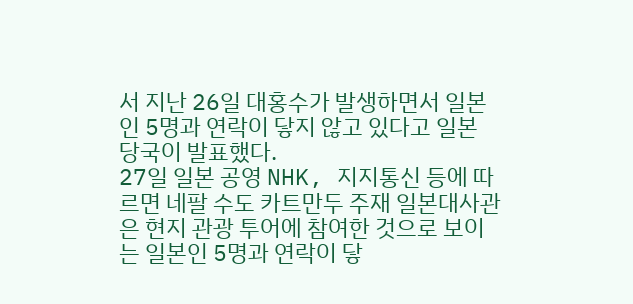서 지난 26일 대홍수가 발생하면서 일본인 5명과 연락이 닿지 않고 있다고 일본 당국이 발표했다.
27일 일본 공영 NHK, 지지통신 등에 따르면 네팔 수도 카트만두 주재 일본대사관은 현지 관광 투어에 참여한 것으로 보이는 일본인 5명과 연락이 닿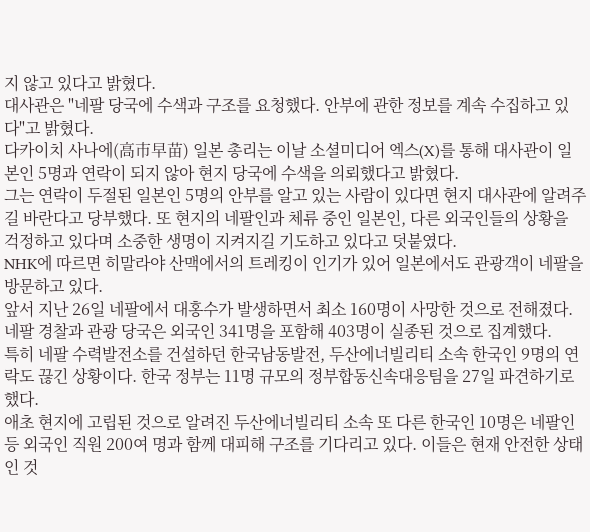지 않고 있다고 밝혔다.
대사관은 "네팔 당국에 수색과 구조를 요청했다. 안부에 관한 정보를 계속 수집하고 있다"고 밝혔다.
다카이치 사나에(高市早苗) 일본 총리는 이날 소셜미디어 엑스(X)를 통해 대사관이 일본인 5명과 연락이 되지 않아 현지 당국에 수색을 의뢰했다고 밝혔다.
그는 연락이 두절된 일본인 5명의 안부를 알고 있는 사람이 있다면 현지 대사관에 알려주길 바란다고 당부했다. 또 현지의 네팔인과 체류 중인 일본인, 다른 외국인들의 상황을 걱정하고 있다며 소중한 생명이 지켜지길 기도하고 있다고 덧붙였다.
NHK에 따르면 히말라야 산맥에서의 트레킹이 인기가 있어 일본에서도 관광객이 네팔을 방문하고 있다.
앞서 지난 26일 네팔에서 대홍수가 발생하면서 최소 160명이 사망한 것으로 전해졌다.
네팔 경찰과 관광 당국은 외국인 341명을 포함해 403명이 실종된 것으로 집계했다.
특히 네팔 수력발전소를 건설하던 한국남동발전, 두산에너빌리티 소속 한국인 9명의 연락도 끊긴 상황이다. 한국 정부는 11명 규모의 정부합동신속대응팀을 27일 파견하기로 했다.
애초 현지에 고립된 것으로 알려진 두산에너빌리티 소속 또 다른 한국인 10명은 네팔인 등 외국인 직원 200여 명과 함께 대피해 구조를 기다리고 있다. 이들은 현재 안전한 상태인 것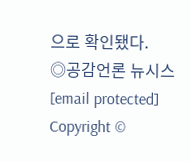으로 확인됐다.
◎공감언론 뉴시스 [email protected]
Copyright ©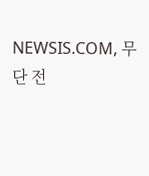NEWSIS.COM, 무단 전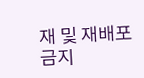재 및 재배포 금지